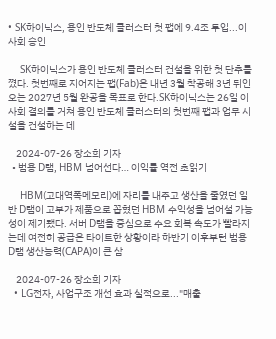• SK하이닉스, 용인 반도체 클러스터 첫 팹에 9.4조 투입...이사회 승인

    SK하이닉스가 용인 반도체 클러스터 건설을 위한 첫 단추를 꼈다. 첫번째로 지어지는 팹(Fab)은 내년 3월 착공해 3년 뒤인 오는 2027년 5월 완공을 목표로 한다.SK하이닉스는 26일 이사회 결의를 거쳐 용인 반도체 클러스터의 첫번째 팹과 업무 시설을 건설하는 데

    2024-07-26 장소희 기자
  • 범용 D램, HBM 넘어선다… 이익률 역전 초읽기

    HBM(고대역폭메모리)에 자리를 내주고 생산을 줄였던 일반 D램이 고부가 제품으로 꼽혔던 HBM 수익성을 넘어설 가능성이 제기됐다. 서버 D램을 중심으로 수요 회복 속도가 빨라지는데 여전히 공급은 타이트한 상황이라 하반기 이후부턴 범용 D램 생산능력(CAPA)이 큰 삼

    2024-07-26 장소희 기자
  • LG전자, 사업구조 개선 효과 실적으로..."매출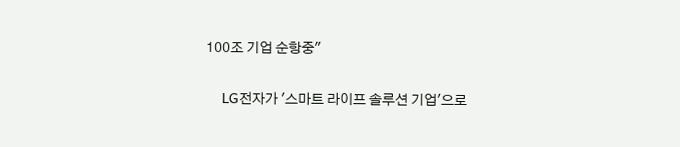100조 기업 순항중"

    LG전자가 '스마트 라이프 솔루션 기업'으로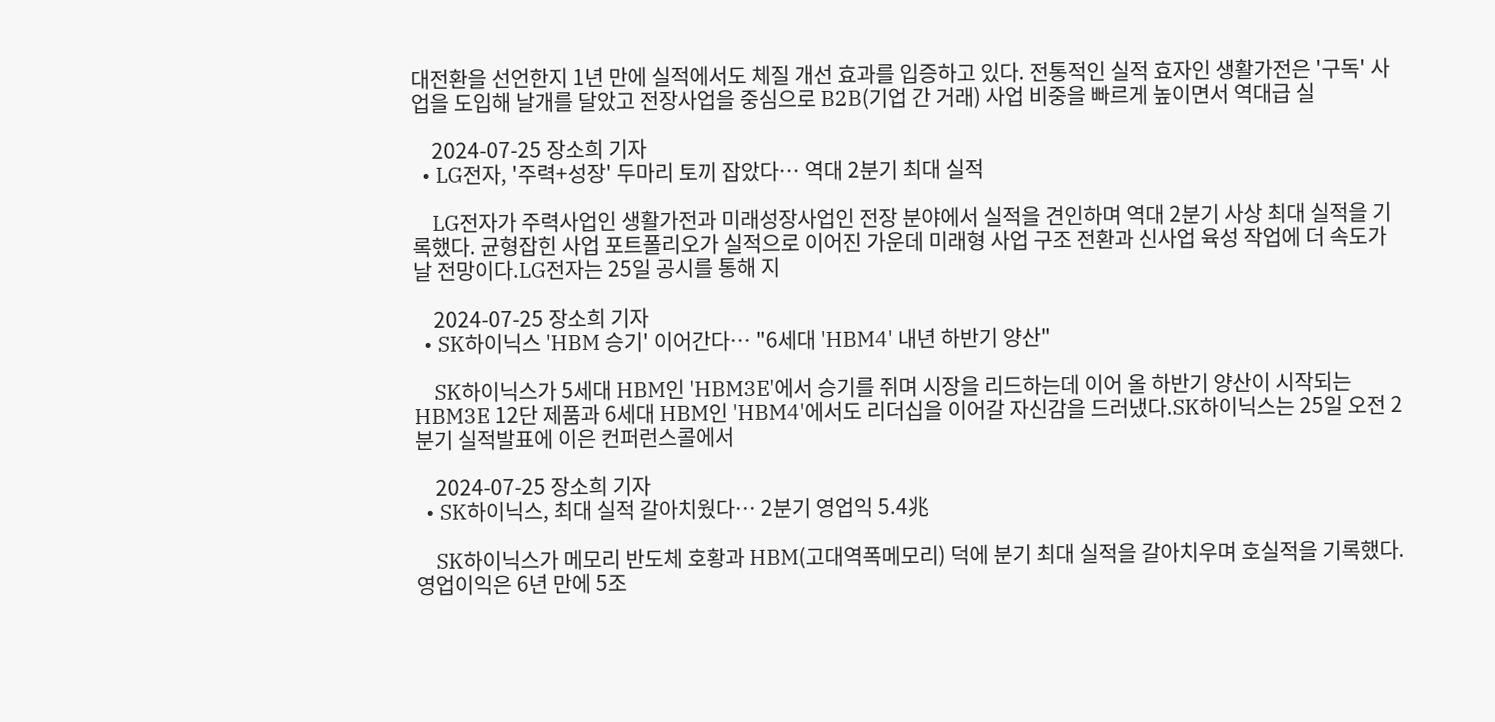대전환을 선언한지 1년 만에 실적에서도 체질 개선 효과를 입증하고 있다. 전통적인 실적 효자인 생활가전은 '구독' 사업을 도입해 날개를 달았고 전장사업을 중심으로 B2B(기업 간 거래) 사업 비중을 빠르게 높이면서 역대급 실

    2024-07-25 장소희 기자
  • LG전자, '주력+성장' 두마리 토끼 잡았다… 역대 2분기 최대 실적

    LG전자가 주력사업인 생활가전과 미래성장사업인 전장 분야에서 실적을 견인하며 역대 2분기 사상 최대 실적을 기록했다. 균형잡힌 사업 포트폴리오가 실적으로 이어진 가운데 미래형 사업 구조 전환과 신사업 육성 작업에 더 속도가 날 전망이다.LG전자는 25일 공시를 통해 지

    2024-07-25 장소희 기자
  • SK하이닉스 'HBM 승기' 이어간다… "6세대 'HBM4' 내년 하반기 양산"

    SK하이닉스가 5세대 HBM인 'HBM3E'에서 승기를 쥐며 시장을 리드하는데 이어 올 하반기 양산이 시작되는 HBM3E 12단 제품과 6세대 HBM인 'HBM4'에서도 리더십을 이어갈 자신감을 드러냈다.SK하이닉스는 25일 오전 2분기 실적발표에 이은 컨퍼런스콜에서

    2024-07-25 장소희 기자
  • SK하이닉스, 최대 실적 갈아치웠다… 2분기 영업익 5.4兆

    SK하이닉스가 메모리 반도체 호황과 HBM(고대역폭메모리) 덕에 분기 최대 실적을 갈아치우며 호실적을 기록했다. 영업이익은 6년 만에 5조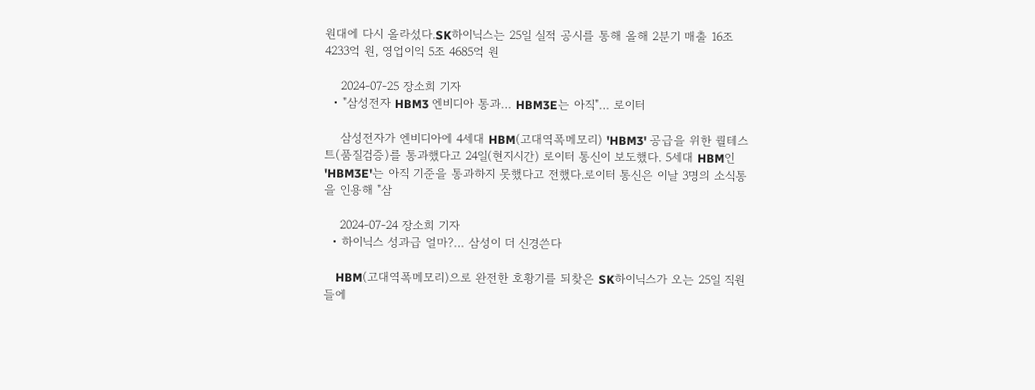원대에 다시 올라섰다.SK하이닉스는 25일 실적 공시를 통해 올해 2분기 매출 16조 4233억 원, 영업이익 5조 4685억 원

    2024-07-25 장소희 기자
  • "삼성전자 HBM3 엔비디아 통과… HBM3E는 아직"… 로이터

    삼성전자가 엔비디아에 4세대 HBM(고대역폭메모리) 'HBM3' 공급을 위한 퀄테스트(품질검증)를 통과했다고 24일(현지시간) 로이터 통신이 보도했다. 5세대 HBM인 'HBM3E'는 아직 기준을 통과하지 못했다고 전했다.로이터 통신은 이날 3명의 소식통을 인용해 "삼

    2024-07-24 장소희 기자
  • 하이닉스 성과급 얼마?… 삼성이 더 신경쓴다

    HBM(고대역폭메모리)으로 완전한 호황기를 되찾은 SK하이닉스가 오는 25일 직원들에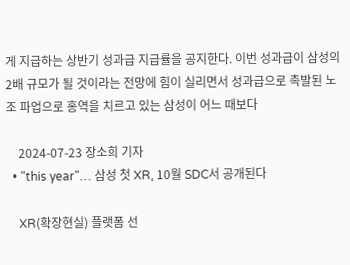게 지급하는 상반기 성과급 지급률을 공지한다. 이번 성과급이 삼성의 2배 규모가 될 것이라는 전망에 힘이 실리면서 성과급으로 촉발된 노조 파업으로 홍역을 치르고 있는 삼성이 어느 때보다

    2024-07-23 장소희 기자
  • "this year"… 삼성 첫 XR, 10월 SDC서 공개된다

    XR(확장현실) 플랫폼 선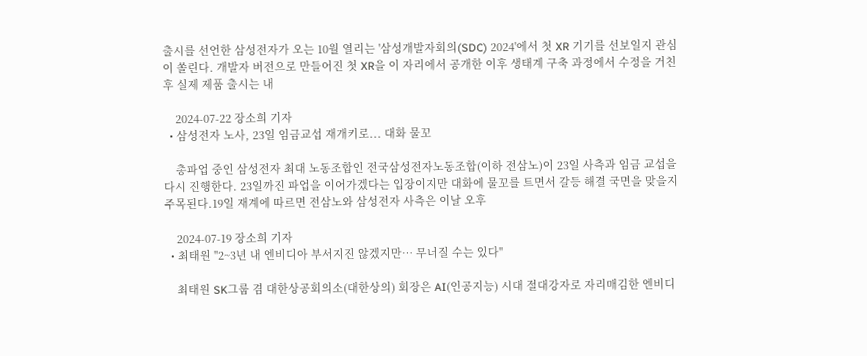출시를 선언한 삼성전자가 오는 10월 열리는 '삼성개발자회의(SDC) 2024'에서 첫 XR 기기를 선보일지 관심이 쏠린다. 개발자 버전으로 만들어진 첫 XR을 이 자리에서 공개한 이후 생태계 구축 과정에서 수정을 거친 후 실제 제품 출시는 내

    2024-07-22 장소희 기자
  • 삼성전자 노사, 23일 임금교섭 재개키로... 대화 물꼬

    총파업 중인 삼성전자 최대 노동조합인 전국삼성전자노동조합(이하 전삼노)이 23일 사측과 임금 교섭을 다시 진행한다. 23일까진 파업을 이어가겠다는 입장이지만 대화에 물꼬를 트면서 갈등 해결 국면을 맞을지 주목된다.19일 재계에 따르면 전삼노와 삼성전자 사측은 이날 오후

    2024-07-19 장소희 기자
  • 최태원 "2~3년 내 엔비디아 부서지진 않겠지만… 무너질 수는 있다"

    최태원 SK그룹 겸 대한상공회의소(대한상의) 회장은 AI(인공지능) 시대 절대강자로 자리매김한 엔비디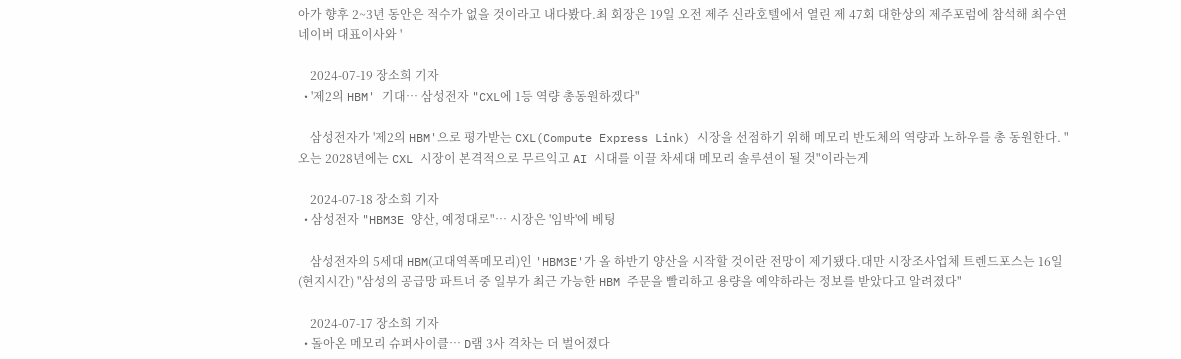아가 향후 2~3년 동안은 적수가 없을 것이라고 내다봤다.최 회장은 19일 오전 제주 신라호텔에서 열린 제 47회 대한상의 제주포럼에 참석해 최수연 네이버 대표이사와 '

    2024-07-19 장소희 기자
  • '제2의 HBM' 기대… 삼성전자 "CXL에 1등 역량 총동원하겠다"

    삼성전자가 '제2의 HBM'으로 평가받는 CXL(Compute Express Link) 시장을 선점하기 위해 메모리 반도체의 역량과 노하우를 총 동원한다. "오는 2028년에는 CXL 시장이 본격적으로 무르익고 AI 시대를 이끌 차세대 메모리 솔루션이 될 것"이라는게

    2024-07-18 장소희 기자
  • 삼성전자 "HBM3E 양산, 예정대로"… 시장은 '임박'에 베팅

    삼성전자의 5세대 HBM(고대역폭메모리)인 'HBM3E'가 올 하반기 양산을 시작할 것이란 전망이 제기됐다.대만 시장조사업체 트렌드포스는 16일(현지시간) "삼성의 공급망 파트너 중 일부가 최근 가능한 HBM 주문을 빨리하고 용량을 예약하라는 정보를 받았다고 알려졌다"

    2024-07-17 장소희 기자
  • 돌아온 메모리 슈퍼사이클… D램 3사 격차는 더 벌어졌다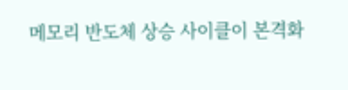메모리 반도체 상승 사이클이 본격화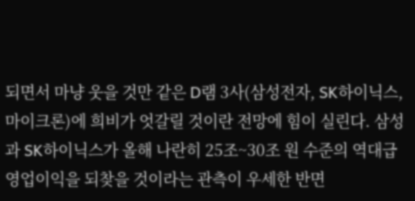되면서 마냥 웃을 것만 같은 D램 3사(삼성전자, SK하이닉스, 마이크론)에 희비가 엇갈릴 것이란 전망에 힘이 실린다. 삼성과 SK하이닉스가 올해 나란히 25조~30조 원 수준의 역대급 영업이익을 되찾을 것이라는 관측이 우세한 반면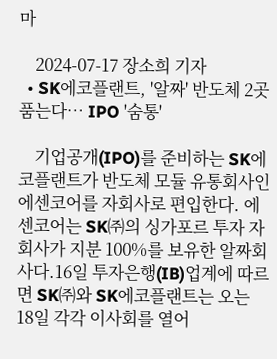마

    2024-07-17 장소희 기자
  • SK에코플랜트, '알짜' 반도체 2곳 품는다… IPO '숨통'

    기업공개(IPO)를 준비하는 SK에코플랜트가 반도체 모듈 유통회사인 에센코어를 자회사로 편입한다. 에센코어는 SK㈜의 싱가포르 투자 자회사가 지분 100%를 보유한 알짜회사다.16일 투자은행(IB)업계에 따르면 SK㈜와 SK에코플랜트는 오는 18일 각각 이사회를 열어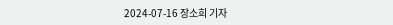2024-07-16 장소희 기자